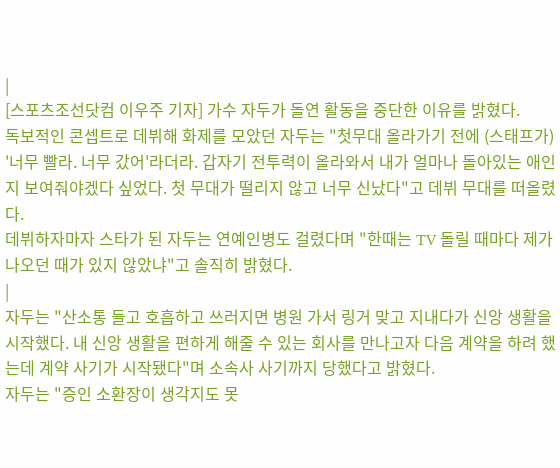|
[스포츠조선닷컴 이우주 기자] 가수 자두가 돌연 활동을 중단한 이유를 밝혔다.
독보적인 콘셉트로 데뷔해 화제를 모았던 자두는 "첫무대 올라가기 전에 (스태프가) '너무 빨라. 너무 갔어'라더라. 갑자기 전투력이 올라와서 내가 얼마나 돌아있는 애인지 보여줘야겠다 싶었다. 첫 무대가 떨리지 않고 너무 신났다"고 데뷔 무대를 떠올렸다.
데뷔하자마자 스타가 된 자두는 연예인병도 걸렸다며 "한때는 TV 돌릴 때마다 제가 나오던 때가 있지 않았냐"고 솔직히 밝혔다.
|
자두는 "산소통 들고 호흡하고 쓰러지면 병원 가서 링거 맞고 지내다가 신앙 생활을 시작했다. 내 신앙 생활을 편하게 해줄 수 있는 회사를 만나고자 다음 계약을 하려 했는데 계약 사기가 시작됐다"며 소속사 사기까지 당했다고 밝혔다.
자두는 "증인 소환장이 생각지도 못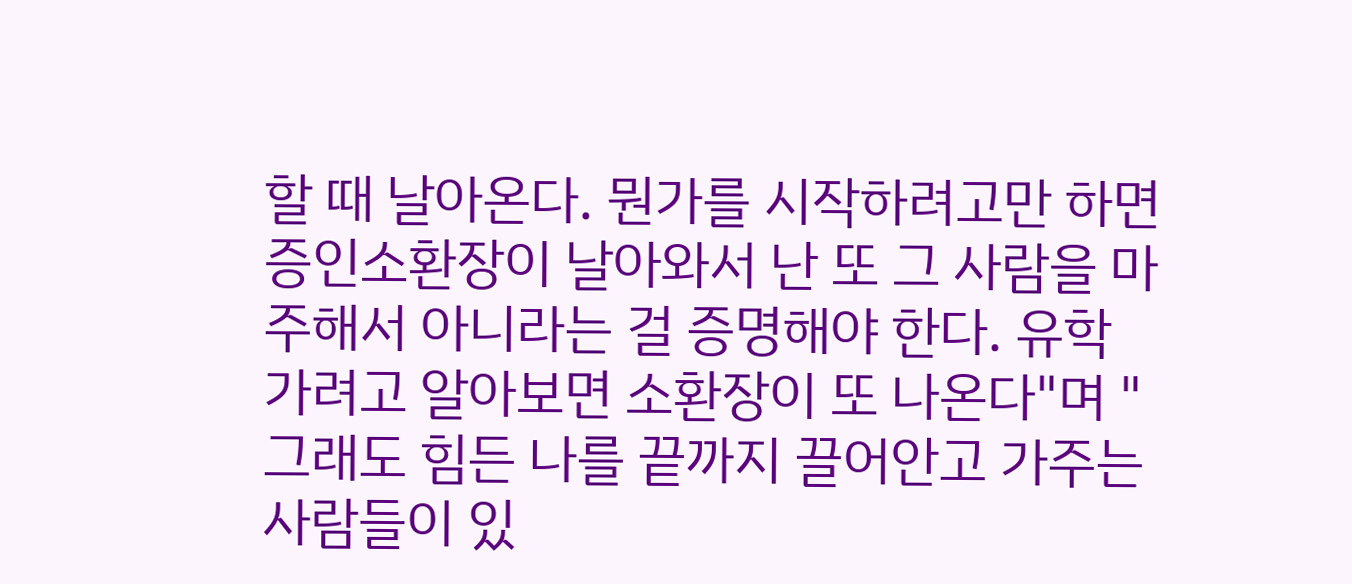할 때 날아온다. 뭔가를 시작하려고만 하면 증인소환장이 날아와서 난 또 그 사람을 마주해서 아니라는 걸 증명해야 한다. 유학 가려고 알아보면 소환장이 또 나온다"며 "그래도 힘든 나를 끝까지 끌어안고 가주는 사람들이 있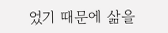었기 때문에 삶을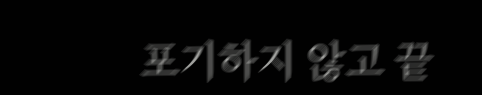포기하지 않고 끝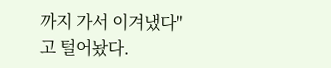까지 가서 이겨냈다"고 털어놨다.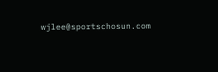wjlee@sportschosun.com